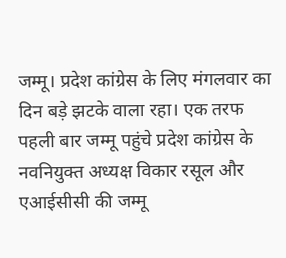जम्मू। प्रदेश कांग्रेस के लिए मंगलवार का दिन बड़े झटके वाला रहा। एक तरफ पहली बार जम्मू पहुंचे प्रदेश कांग्रेस के नवनियुक्त अध्यक्ष विकार रसूल और एआईसीसी की जम्मू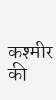कश्मीर की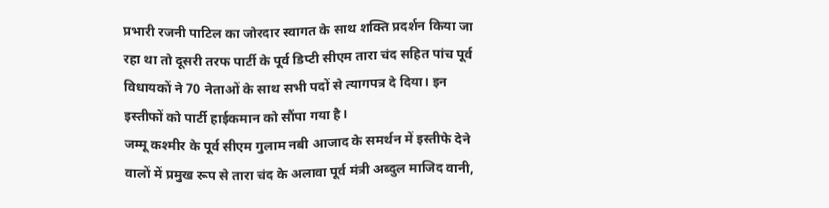प्रभारी रजनी पाटिल का जोरदार स्वागत के साथ शक्ति प्रदर्शन किया जा रहा था तो दूसरी तरफ पार्टी के पूर्व डिप्टी सीएम तारा चंद सहित पांच पूर्व विधायकों ने 70 नेताओं के साथ सभी पदों से त्यागपत्र दे दिया। इन इस्तीफों को पार्टी हाईकमान को सौंपा गया है।
जम्मू कश्मीर के पूर्व सीएम गुलाम नबी आजाद के समर्थन में इस्तीफे देने वालों में प्रमुख रूप से तारा चंद के अलावा पूर्व मंत्री अब्दुल माजिद वानी,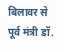बिलावर से पूर्व मंत्री डॉ.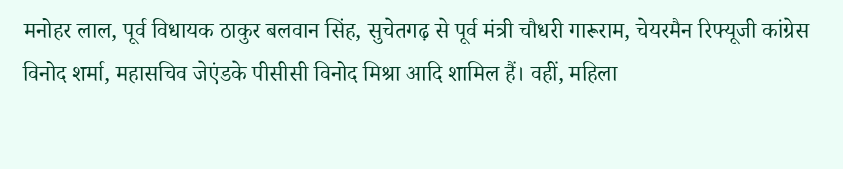मनोहर लाल, पूर्व विधायक ठाकुर बलवान सिंह, सुचेतगढ़ से पूर्व मंत्री चौधरी गारूराम, चेयरमैन रिफ्यूजी कांग्रेस विनोद शर्मा, महासचिव जेएंडके पीसीसी विनोद मिश्रा आदि शामिल हैं। वहीं, महिला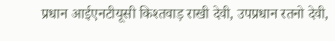प्रधान आईएनटीयूसी किश्तवाड़ राखी देवी, उपप्रधान रतनो देवी,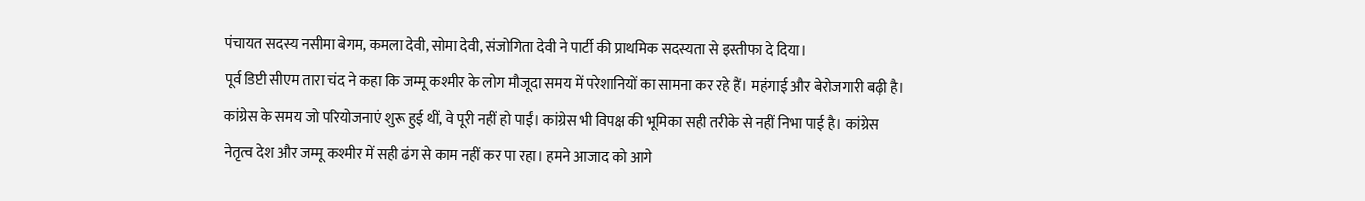पंचायत सदस्य नसीमा बेगम, कमला देवी, सोमा देवी, संजोगिता देवी ने पार्टी की प्राथमिक सदस्यता से इस्तीफा दे दिया।
पूर्व डिप्टी सीएम तारा चंद ने कहा कि जम्मू कश्मीर के लोग मौजूदा समय में परेशानियों का सामना कर रहे हैं। महंगाई और बेरोजगारी बढ़ी है। कांग्रेस के समय जो परियोजनाएं शुरू हुई थीं, वे पूरी नहीं हो पाईं। कांग्रेस भी विपक्ष की भूमिका सही तरीके से नहीं निभा पाई है। कांग्रेस नेतृत्व देश और जम्मू कश्मीर में सही ढंग से काम नहीं कर पा रहा। हमने आजाद को आगे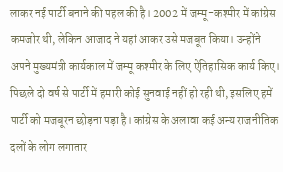लाकर नई पार्टी बनाने की पहल की है। 2002 में जम्मू-कश्मीर में कांग्रेस कमजोर थी, लेकिन आजाद ने यहां आकर उसे मजबूत किया। उन्होंने अपने मुख्यमंत्री कार्यकाल में जम्मू कश्मीर के लिए ऐतिहासिक कार्य किए। पिछले दो वर्ष से पार्टी में हमारी कोई सुनवाई नहीं हो रही थी, इसलिए हमें पार्टी को मजबूरन छोड़ना पड़ा है। कांग्रेस के अलावा कई अन्य राजनीतिक दलों के लोग लगातार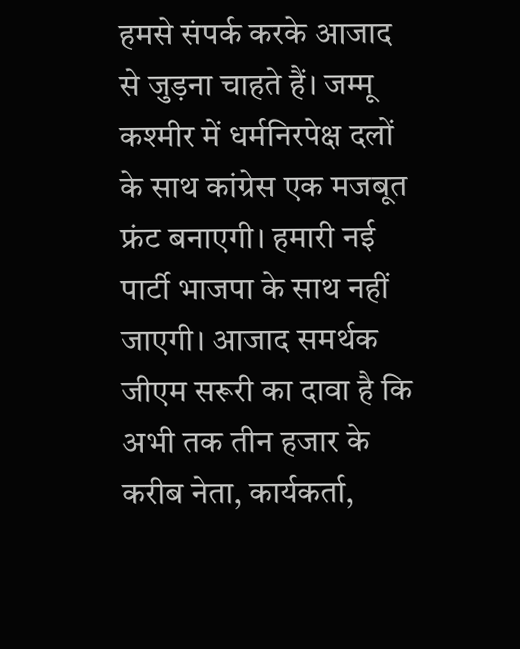हमसे संपर्क करके आजाद से जुड़ना चाहते हैं। जम्मू कश्मीर में धर्मनिरपेक्ष दलों के साथ कांग्रेस एक मजबूत फ्रंट बनाएगी। हमारी नई पार्टी भाजपा के साथ नहीं जाएगी। आजाद समर्थक जीएम सरूरी का दावा है कि अभी तक तीन हजार के करीब नेता, कार्यकर्ता,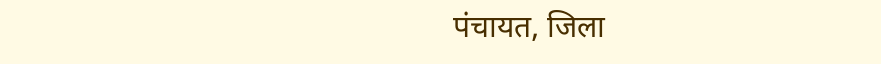पंचायत, जिला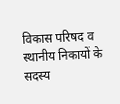विकास परिषद व स्थानीय निकायों के सदस्य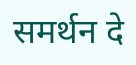समर्थन दे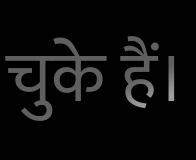चुके हैं।